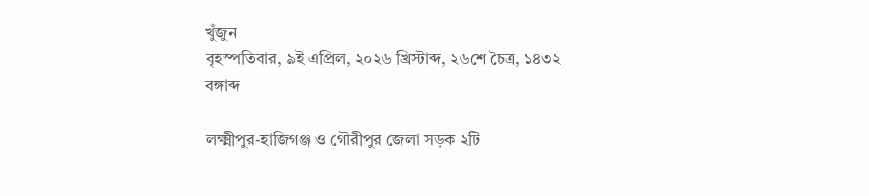খুঁজুন
বৃহস্পতিবার, ৯ই এপ্রিল, ২০২৬ খ্রিস্টাব্দ, ২৬শে চৈত্র, ১৪৩২ বঙ্গাব্দ

লক্ষ্মীপুর-হাজিগঞ্জ ও গৌরীপুর জেলা সড়ক ২টি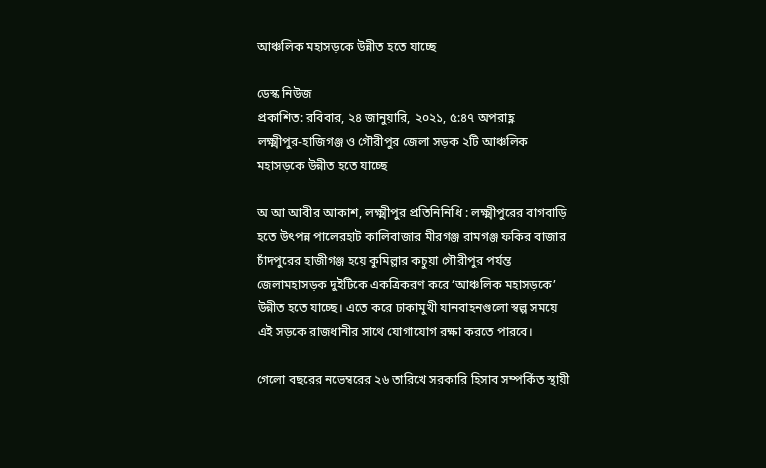আঞ্চলিক মহাসড়কে উন্নীত হতে যাচ্ছে

ডেস্ক নিউজ
প্রকাশিত: রবিবার, ২৪ জানুয়ারি, ২০২১, ৫:৪৭ অপরাহ্ণ
লক্ষ্মীপুর-হাজিগঞ্জ ও গৌরীপুর জেলা সড়ক ২টি আঞ্চলিক মহাসড়কে উন্নীত হতে যাচ্ছে

অ আ আবীর আকাশ, লক্ষ্মীপুর প্রতিনিনিধি : লক্ষ্মীপুরের বাগবাড়ি হতে উৎপন্ন পালেরহাট কালিবাজার মীরগঞ্জ রামগঞ্জ ফকির বাজার চাঁদপুরের হাজীগঞ্জ হয়ে কুমিল্লার কচুয়া গৌরীপুর পর্যম্ত জেলামহাসড়ক দুইটিকে একত্রিকরণ করে ‘আঞ্চলিক মহাসড়কে’ উন্নীত হতে যাচ্ছে। এতে করে ঢাকামুখী যানবাহনগুলো স্বল্প সময়ে এই সড়কে রাজধানীর সাথে যোগাযোগ রক্ষা করতে পারবে।

গেলো বছরের নভেম্বরের ২৬ তারিখে সরকারি হিসাব সম্পর্কিত স্থায়ী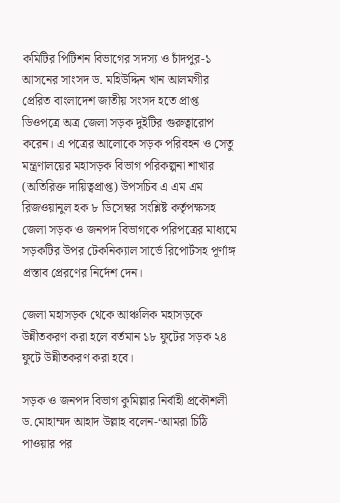কমিটির পিটিশন বিভাগের সদস্য ও চাঁদপুর-১ আসনের সাংসদ ড. মহিউদ্দিন খান আলমগীর প্রেরিত বাংলাদেশ জাতীয় সংসদ হতে প্রাপ্ত ডিওপত্রে অত্র জেলা সড়ক দুইটির গুরুত্বারোপ করেন। এ পত্রের আলোকে সড়ক পরিবহন ও সেতু মন্ত্রণালয়ের মহাসড়ক বিভাগ পরিকল্পনা শাখার (অতিরিক্ত দায়িত্বপ্রাপ্ত) উপসচিব এ এম এম রিজওয়ানুল হক ৮ ডিসেম্বর সংশ্লিষ্ট কর্তৃপক্ষসহ জেলা সড়ক ও জনপদ বিভাগকে পরিপত্রের মাধ্যমে সড়কটির উপর টেকনিক্যাল সার্ভে রিপোর্টসহ পূর্ণাঙ্গ প্রস্তাব প্রেরণের নির্দেশ দেন।

জেলা মহাসড়ক থেকে আঞ্চলিক মহাসড়কে উন্নীতকরণ করা হলে বর্তমান ১৮ ফুটের সড়ক ২৪ ফুটে উন্নীতকরণ করা হবে।

সড়ক ও জনপদ বিভাগ কুমিল্লার নির্বাহী প্রকৌশলী ড.মোহাম্মদ আহাদ উল্লাহ বলেন-‘আমরা চিঠি পাওয়ার পর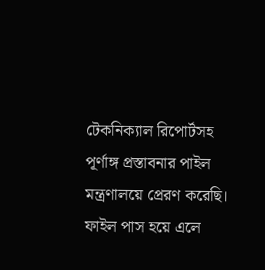টেকনিক্যাল রিপোর্টসহ পূর্ণাঙ্গ প্রস্তাবনার পাইল মন্ত্রণালয়ে প্রেরণ করেছি। ফাইল পাস হয়ে এলে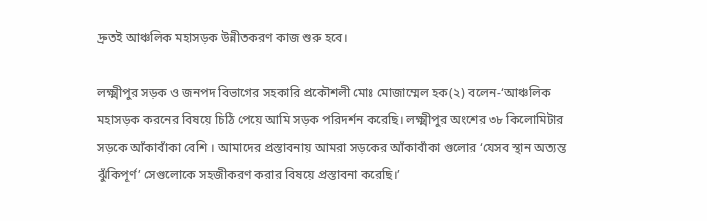দ্রুতই আঞ্চলিক মহাসড়ক উন্নীতকরণ কাজ শুরু হবে।

লক্ষ্মীপুর সড়ক ও জনপদ বিভাগের সহকারি প্রকৌশলী মোঃ মোজাম্মেল হক(২) বলেন-‘আঞ্চলিক মহাসড়ক করনের বিষয়ে চিঠি পেয়ে আমি সড়ক পরিদর্শন করেছি। লক্ষ্মীপুর অংশের ৩৮ কিলোমিটার সড়কে আঁকাবাঁকা বেশি । আমাদের প্রস্তাবনায় আমরা সড়কের আঁকাবাঁকা গুলোর ‘যেসব স্থান অত্যন্ত ঝুঁকিপূর্ণ’ সেগুলোকে সহজীকরণ করার বিষয়ে প্রস্তাবনা করেছি।’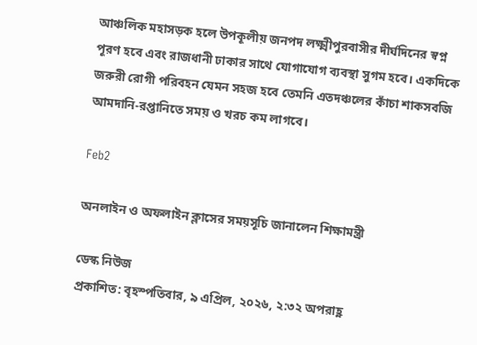আঞ্চলিক মহাসড়ক হলে উপকূলীয় জনপদ লক্ষ্মীপুরবাসীর দীর্ঘদিনের স্বপ্ন পূরণ হবে এবং রাজধানী ঢাকার সাথে যোগাযোগ ব্যবস্থা সুগম হবে। একদিকে জরুরী রোগী পরিবহন যেমন সহজ হবে তেমনি এতদঞ্চলের কাঁচা শাকসবজি আমদানি-রপ্তানিতে সময় ও খরচ কম লাগবে।

Feb2

অনলাইন ও অফলাইন ক্লাসের সময়সূচি জানালেন শিক্ষামন্ত্রী

ডেস্ক নিউজ
প্রকাশিত: বৃহস্পতিবার, ৯ এপ্রিল, ২০২৬, ২:৩২ অপরাহ্ণ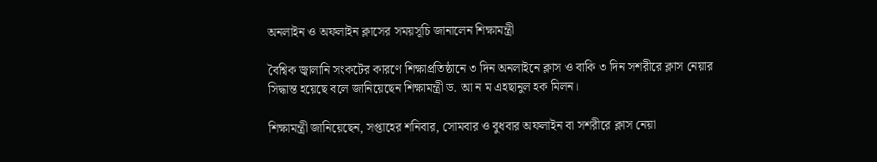অনলাইন ও অফলাইন ক্লাসের সময়সূচি জানালেন শিক্ষামন্ত্রী

বৈশ্বিক জ্বালানি সংকটের কারণে শিক্ষাপ্রতিষ্ঠানে ৩ দিন অনলাইনে ক্লাস ও বাকি ৩ দিন সশরীরে ক্লাস নেয়ার সিদ্ধান্ত হয়েছে বলে জানিয়েছেন শিক্ষামন্ত্রী ড. আ ন ম এহছানুল হক মিলন।

শিক্ষামন্ত্রী জানিয়েছেন, সপ্তাহের শনিবার, সোমবার ও বুধবার অফলাইন বা সশরীরে ক্লাস নেয়া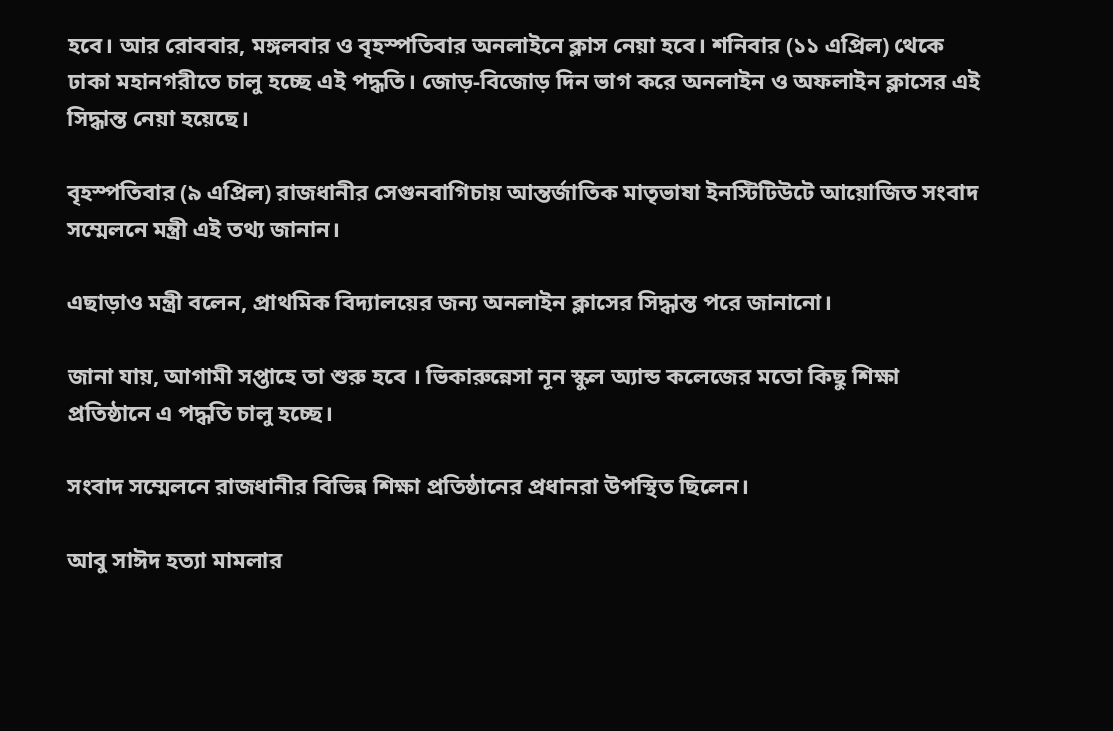হবে। আর রোববার, মঙ্গলবার ও বৃহস্পতিবার অনলাইনে ক্লাস নেয়া হবে। শনিবার (১১ এপ্রিল) থেকে ঢাকা মহানগরীতে চালু হচ্ছে এই পদ্ধতি। জোড়-বিজোড় দিন ভাগ করে অনলাইন ও অফলাইন ক্লাসের এই সিদ্ধান্ত নেয়া হয়েছে।

বৃহস্পতিবার (৯ এপ্রিল) রাজধানীর সেগুনবাগিচায় আন্তর্জাতিক মাতৃভাষা ইনস্টিটিউটে আয়োজিত সংবাদ সম্মেলনে মন্ত্রী এই তথ্য জানান।

এছাড়াও মন্ত্রী বলেন, প্রাথমিক বিদ্যালয়ের জন্য অনলাইন ক্লাসের সিদ্ধান্ত পরে জানানো।

জানা যায়, আগামী সপ্তাহে তা শুরু হবে । ভিকারুন্নেসা নূন স্কুল অ্যান্ড কলেজের মতো কিছু শিক্ষা প্রতিষ্ঠানে এ পদ্ধতি চালু হচ্ছে।

সংবাদ সম্মেলনে রাজধানীর বিভিন্ন শিক্ষা প্রতিষ্ঠানের প্রধানরা উপস্থিত ছিলেন।

আবু সাঈদ হত্যা মামলার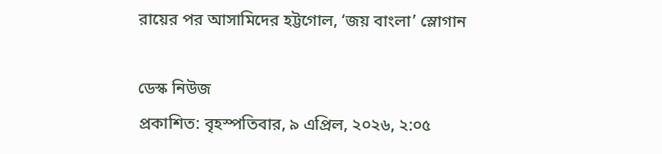রায়ের পর আসামিদের হট্টগোল, ‘জয় বাংলা’ স্লোগান

ডেস্ক নিউজ
প্রকাশিত: বৃহস্পতিবার, ৯ এপ্রিল, ২০২৬, ২:০৫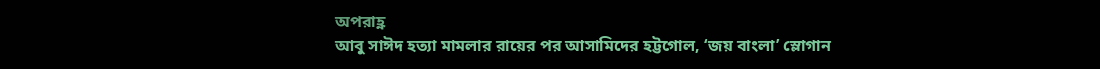অপরাহ্ণ
আবু সাঈদ হত্যা মামলার রায়ের পর আসামিদের হট্টগোল, ‘জয় বাংলা’ স্লোগান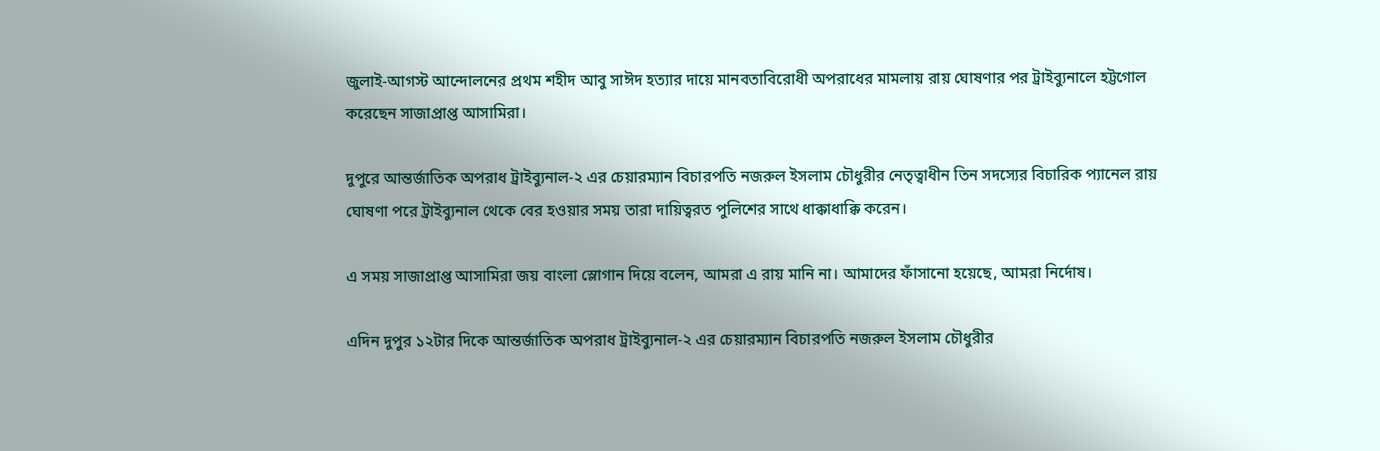জুলাই-আগস্ট আন্দোলনের প্রথম শহীদ আবু সাঈদ হত্যার দায়ে মানবতাবিরোধী অপরাধের মামলায় রায় ঘোষণার পর ট্রাইব্যুনালে হট্টগোল করেছেন সাজাপ্রাপ্ত আসামিরা।

দুপুরে আন্তর্জাতিক অপরাধ ট্রাইব্যুনাল-২ এর চেয়ারম্যান বিচারপতি নজরুল ইসলাম চৌধুরীর নেতৃত্বাধীন তিন সদস্যের বিচারিক প্যানেল রায় ঘোষণা পরে ট্রাইব্যুনাল থেকে বের হওয়ার সময় তারা দায়িত্বরত পুলিশের সাথে ধাক্কাধাক্কি করেন।

এ সময় সাজাপ্রাপ্ত আসামিরা জয় বাংলা স্লোগান দিয়ে বলেন, আমরা এ রায় মানি না। আমাদের ফাঁসানো হয়েছে, আমরা নির্দোষ।

এদিন দুপুর ১২টার দিকে আন্তর্জাতিক অপরাধ ট্রাইব্যুনাল-২ এর চেয়ারম্যান বিচারপতি নজরুল ইসলাম চৌধুরীর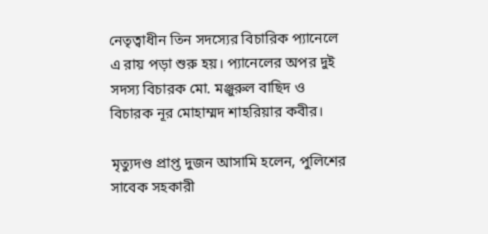নেতৃত্বাধীন তিন সদস্যের বিচারিক প্যানেলে এ রায় পড়া শুরু হয়। প্যানেলের অপর দুই সদস্য বিচারক মো. মঞ্জুরুল বাছিদ ও বিচারক নূর মোহাম্মদ শাহরিয়ার কবীর।

মৃত্যুদণ্ড প্রাপ্ত দুজন আসামি হলেন, পুলিশের সাবেক সহকারী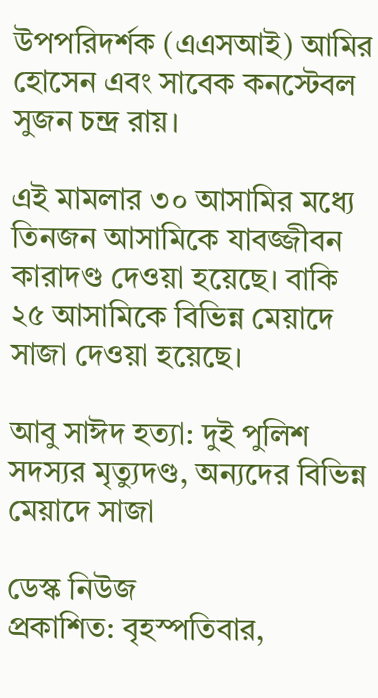উপপরিদর্শক (এএসআই) আমির হোসেন এবং সাবেক কনস্টেবল সুজন চন্দ্র রায়।

এই মামলার ৩০ আসামির মধ্যে তিনজন আসামিকে যাবজ্জীবন কারাদণ্ড দেওয়া হয়েছে। বাকি ২৫ আসামিকে বিভিন্ন মেয়াদে সাজা দেওয়া হয়েছে।

আবু সাঈদ হত্যা: দুই পুলিশ সদস্যর মৃত্যুদণ্ড, অন্যদের বিভিন্ন মেয়াদে সাজা

ডেস্ক নিউজ
প্রকাশিত: বৃহস্পতিবার,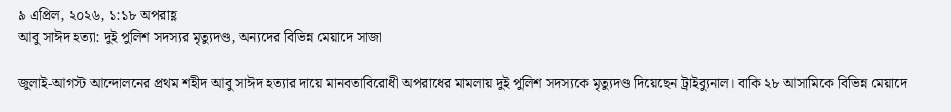৯ এপ্রিল, ২০২৬, ১:১৮ অপরাহ্ণ
আবু সাঈদ হত্যা: দুই পুলিশ সদস্যর মৃত্যুদণ্ড, অন্যদের বিভিন্ন মেয়াদে সাজা

জুলাই-আগস্ট আন্দোলনের প্রথম শহীদ আবু সাঈদ হত্যার দায়ে মানবতাবিরোধী অপরাধের মামলায় দুই পুলিশ সদস্যকে মৃত্যুদণ্ড দিয়েছেন ট্রাইব্যুনাল। বাকি ২৮ আসামিকে বিভিন্ন মেয়াদে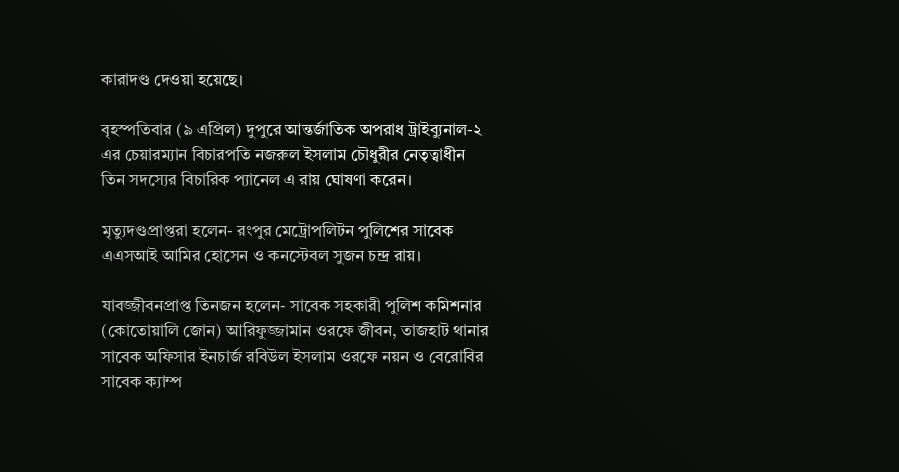কারাদণ্ড দেওয়া হয়েছে।

বৃহস্পতিবার (৯ এপ্রিল) দুপুরে আন্তর্জাতিক অপরাধ ট্রাইব্যুনাল-২ এর চেয়ারম্যান বিচারপতি নজরুল ইসলাম চৌধুরীর নেতৃত্বাধীন তিন সদস্যের বিচারিক প্যানেল এ রায় ঘোষণা করেন।

মৃত্যুদণ্ডপ্রাপ্তরা হলেন- রংপুর মেট্রোপলিটন পুলিশের সাবেক এএসআই আমির হোসেন ও কনস্টেবল সুজন চন্দ্র রায়।

যাবজ্জীবনপ্রাপ্ত তিনজন হলেন- সাবেক সহকারী পুলিশ কমিশনার (কোতোয়ালি জোন) আরিফুজ্জামান ওরফে জীবন, তাজহাট থানার সাবেক অফিসার ইনচার্জ রবিউল ইসলাম ওরফে নয়ন ও বেরোবির সাবেক ক্যাম্প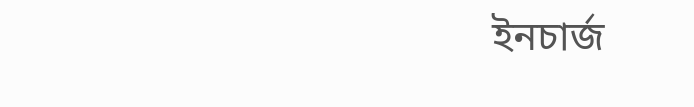ইনচার্জ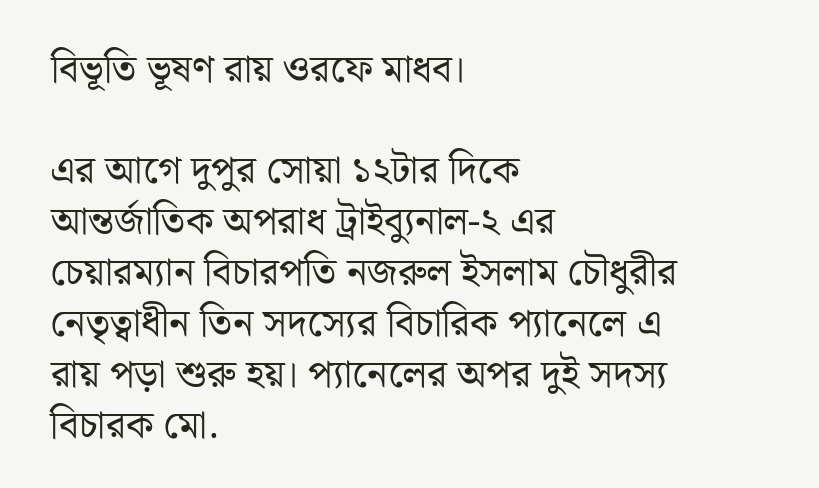বিভূতি ভূষণ রায় ওরফে মাধব।

এর আগে দুপুর সোয়া ১২টার দিকে আন্তর্জাতিক অপরাধ ট্রাইব্যুনাল-২ এর চেয়ারম্যান বিচারপতি নজরুল ইসলাম চৌধুরীর নেতৃত্বাধীন তিন সদস্যের বিচারিক প্যানেলে এ রায় পড়া শুরু হয়। প্যানেলের অপর দুই সদস্য বিচারক মো.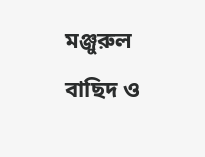মঞ্জুরুল বাছিদ ও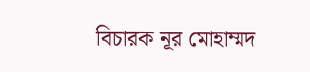বিচারক নূর মোহাম্মদ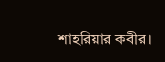শাহরিয়ার কবীর।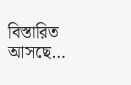বিস্তারিত আসছে…